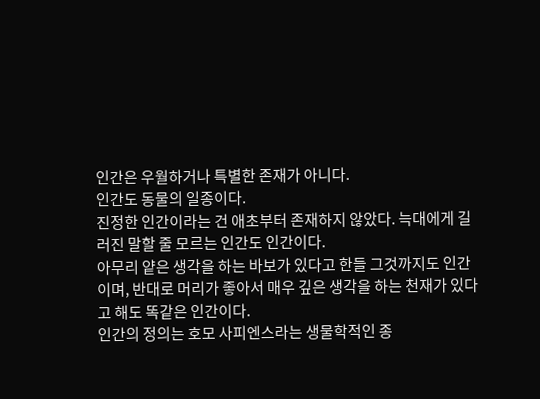인간은 우월하거나 특별한 존재가 아니다.
인간도 동물의 일종이다.
진정한 인간이라는 건 애초부터 존재하지 않았다. 늑대에게 길러진 말할 줄 모르는 인간도 인간이다.
아무리 얕은 생각을 하는 바보가 있다고 한들 그것까지도 인간이며, 반대로 머리가 좋아서 매우 깊은 생각을 하는 천재가 있다고 해도 똑같은 인간이다.
인간의 정의는 호모 사피엔스라는 생물학적인 종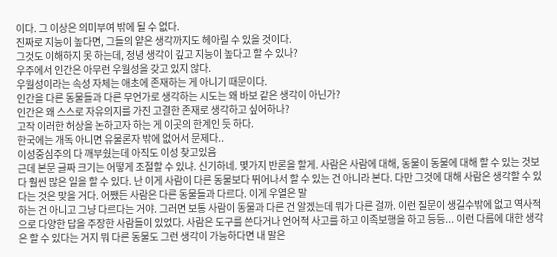이다. 그 이상은 의미부여 밖에 될 수 없다.
진짜로 지능이 높다면, 그들의 얕은 생각까지도 헤아릴 수 있을 것이다.
그것도 이해하지 못 하는데, 정녕 생각이 깊고 지능이 높다고 할 수 있나?
우주에서 인간은 아무런 우월성을 갖고 있지 않다.
우월성이라는 속성 자체는 애초에 존재하는 게 아니기 때문이다.
인간을 다른 동물들과 다른 무언가로 생각하는 시도는 왜 바보 같은 생각이 아닌가?
인간은 왜 스스로 자유의지를 가진 고결한 존재로 생각하고 싶어하나?
고작 이러한 허상을 논하고자 하는 게 이곳의 한계인 듯 하다.
한국에는 개독 아니면 유물론자 밖에 없어서 문제다..
이성중심주의 다 깨부쉈는데 아직도 이성 찾고있음
근데 본문 글짜 크기는 어떻게 조절할 수 있냐. 신기하네. 몇가지 반론을 할게. 사람은 사람에 대해, 동물이 동물에 대해 할 수 있는 것보다 훨씬 많은 일을 할 수 있다. 난 이게 사람이 다른 동물보다 뛰어나서 할 수 있는 건 아니라 본다. 다만 그것에 대해 사람은 생각할 수 있다는 것은 맞을 거다. 어쨌든 사람은 다른 동물들과 다르다. 이게 우열은 말
하는 건 아니고 그냥 다르다는 거야. 그러면 보통 사람이 동물과 다른 건 알겠는데 뭐가 다른 걸까. 이런 질문이 생길수밖에 없고 역사적으로 다양한 답을 주장한 사람들이 있었다. 사람은 도구를 쓴다거나 언어적 사고를 하고 이족보행을 하고 등등... 이런 다름에 대한 생각은 할 수 있다는 거지 뭐 다른 동물도 그런 생각이 가능하다면 내 말은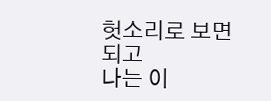헛소리로 보면 되고
나는 이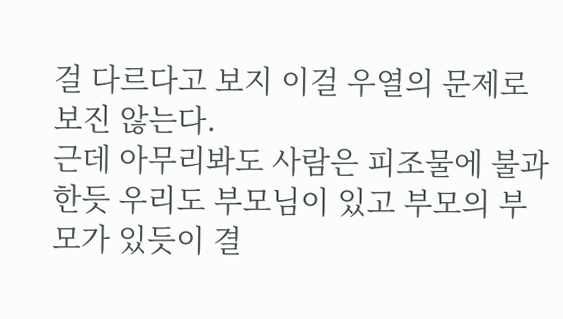걸 다르다고 보지 이걸 우열의 문제로 보진 않는다.
근데 아무리봐도 사람은 피조물에 불과한듯 우리도 부모님이 있고 부모의 부모가 있듯이 결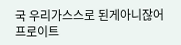국 우리가스스로 된게아니잖어
프로이트